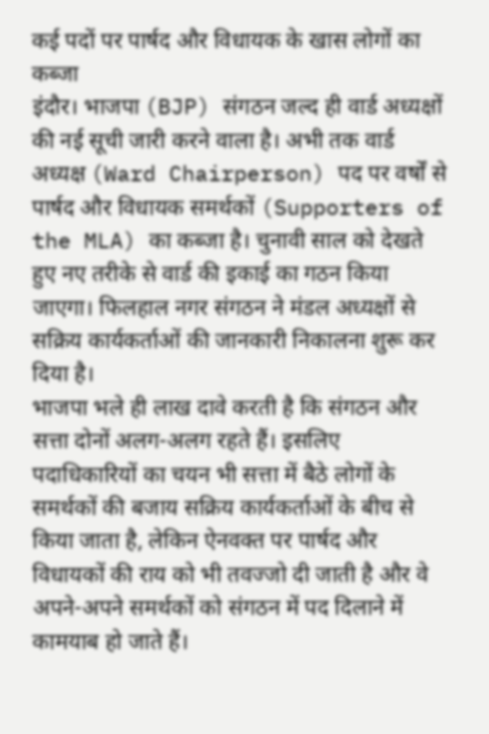कई पदों पर पार्षद और विधायक के खास लोगों का कब्जा
इंदौर। भाजपा (BJP) संगठन जल्द ही वार्ड अध्यक्षों की नई सूची जारी करने वाला है। अभी तक वार्ड अध्यक्ष (Ward Chairperson) पद पर वर्षों से पार्षद और विधायक समर्थकों (Supporters of the MLA) का कब्जा है। चुनावी साल को देखते हुए नए तरीके से वार्ड की इकाई का गठन किया जाएगा। फिलहाल नगर संगठन ने मंडल अध्यक्षों से सक्रिय कार्यकर्ताओं की जानकारी निकालना शुरू कर दिया है।
भाजपा भले ही लाख दावे करती है कि संगठन और सत्ता दोनों अलग-अलग रहते हैं। इसलिए पदाधिकारियों का चयन भी सत्ता में बैठे लोगों के समर्थकों की बजाय सक्रिय कार्यकर्ताओं के बीच से किया जाता है, लेकिन ऐनवक्त पर पार्षद और विधायकों की राय को भी तवज्जो दी जाती है और वे अपने-अपने समर्थकों को संगठन में पद दिलाने में कामयाब हो जाते हैं।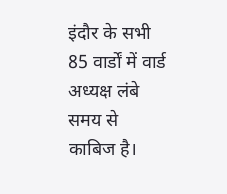इंदौर के सभी 85 वार्डों में वार्ड अध्यक्ष लंबे समय से काबिज है।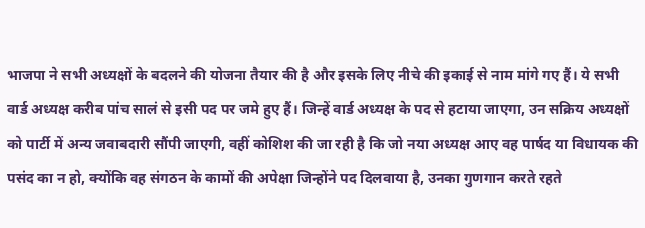भाजपा ने सभी अध्यक्षों के बदलने की योजना तैयार की है और इसके लिए नीचे की इकाई से नाम मांगे गए हैं। ये सभी वार्ड अध्यक्ष करीब पांच सालं से इसी पद पर जमे हुए हैं। जिन्हें वार्ड अध्यक्ष के पद से हटाया जाएगा, उन सक्रिय अध्यक्षों को पार्टी में अन्य जवाबदारी सौंपी जाएगी, वहीं कोशिश की जा रही है कि जो नया अध्यक्ष आए वह पार्षद या विधायक की पसंद का न हो, क्योंकि वह संगठन के कामों की अपेक्षा जिन्होंने पद दिलवाया है, उनका गुणगान करते रहते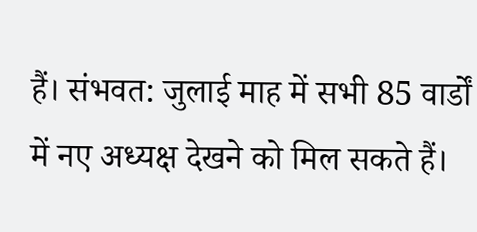हैं। संभवत: जुलाई माह में सभी 85 वार्डों में नए अध्यक्ष देखने को मिल सकते हैं।